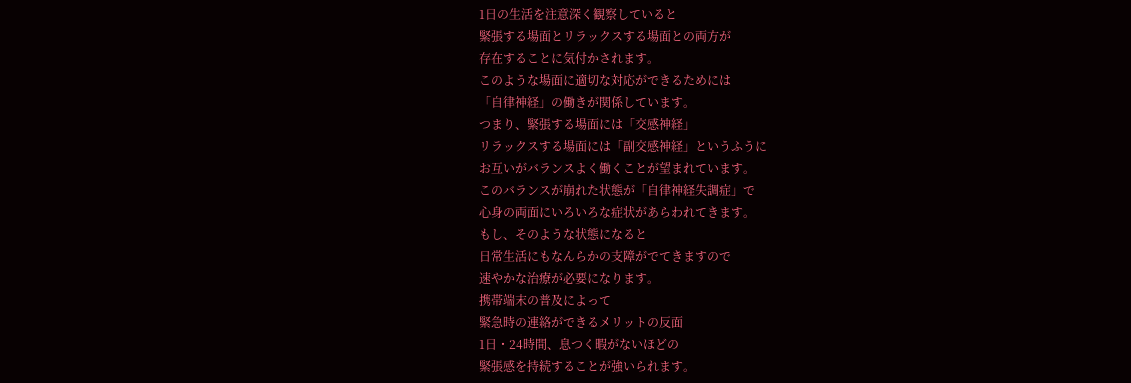1日の生活を注意深く観察していると
緊張する場面とリラックスする場面との両方が
存在することに気付かされます。
このような場面に適切な対応ができるためには
「自律神経」の働きが関係しています。
つまり、緊張する場面には「交感神経」
リラックスする場面には「副交感神経」というふうに
お互いがバランスよく働くことが望まれています。
このバランスが崩れた状態が「自律神経失調症」で
心身の両面にいろいろな症状があらわれてきます。
もし、そのような状態になると
日常生活にもなんらかの支障がでてきますので
速やかな治療が必要になります。
携帯端末の普及によって
緊急時の連絡ができるメリットの反面
1日・24時間、息つく暇がないほどの
緊張感を持続することが強いられます。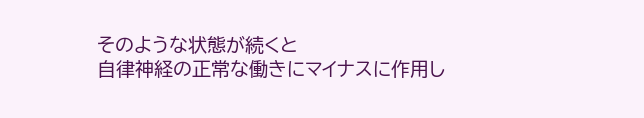そのような状態が続くと
自律神経の正常な働きにマイナスに作用し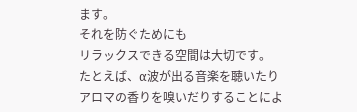ます。
それを防ぐためにも
リラックスできる空間は大切です。
たとえば、α波が出る音楽を聴いたり
アロマの香りを嗅いだりすることによ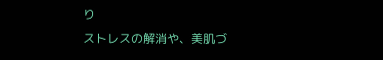り
ストレスの解消や、美肌づ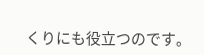くりにも役立つのです。